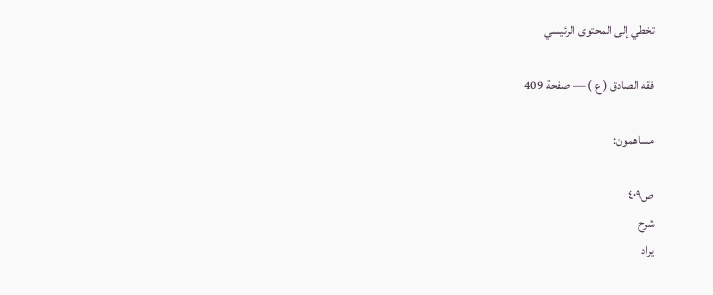تخطي إلى المحتوى الرئيسي

فقه الصادق ( ع ) — صفحة 409

مساهمون:

ص٤٠٩
شرح
يراد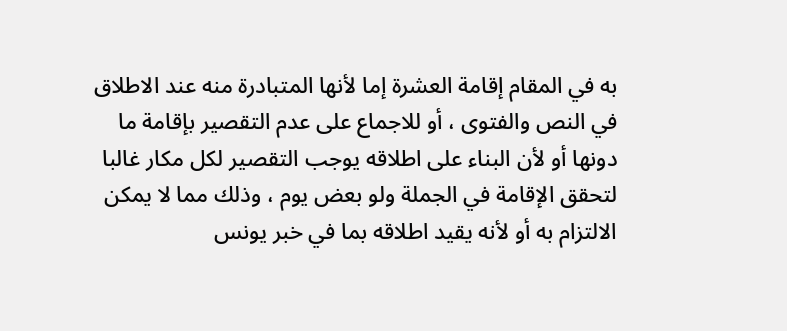به في المقام إقامة العشرة إما لأنها المتبادرة منه عند الاطلاق في النص والفتوى ، أو للاجماع على عدم التقصير بإقامة ما دونها أو لأن البناء على اطلاقه يوجب التقصير لكل مكار غالبا لتحقق الإقامة في الجملة ولو بعض يوم ، وذلك مما لا يمكن الالتزام به أو لأنه يقيد اطلاقه بما في خبر يونس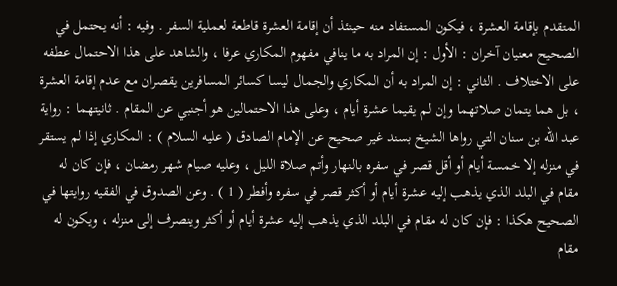المتقدم بإقامة العشرة ، فيكون المستفاد منه حينئذ أن إقامة العشرة قاطعة لعملية السفر . وفيه : أنه يحتمل في الصحيح معنيان آخران : الأول : إن المراد به ما ينافي مفهوم المكاري عرفا ، والشاهد على هذا الاحتمال عطفه على الاختلاف . الثاني : إن المراد به أن المكاري والجمال ليسا كسائر المسافرين يقصران مع عدم إقامة العشرة ، بل هما يتمان صلاتهما وإن لم يقيما عشرة أيام ، وعلى هذا الاحتمالين هو أجنبي عن المقام . ثانيتهما : رواية عبد الله بن سنان التي رواها الشيخ بسند غير صحيح عن الإمام الصادق ( عليه السلام ) : المكاري إذا لم يستقر في منزله إلا خمسة أيام أو أقل قصر في سفره بالنهار وأتم صلاة الليل ، وعليه صيام شهر رمضان ، فإن كان له مقام في البلد الذي يذهب إليه عشرة أيام أو أكثر قصر في سفره وأفطر ( 1 ) . وعن الصدوق في الفقيه روايتها في الصحيح هكذا : فإن كان له مقام في البلد الذي يذهب إليه عشرة أيام أو أكثر وينصرف إلى منزله ، ويكون له مقام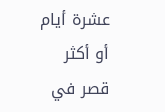عشرة أيام أو أكثر قصر في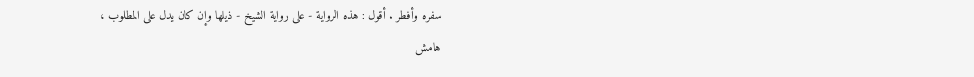سفره وأفطر . أقول : هذه الرواية - على رواية الشيخ - ذيلها وإن كان يدل على المطلوب ،
هامش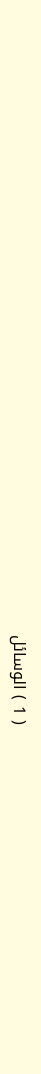( 1 ) الوسائل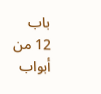باب 12 من أبواب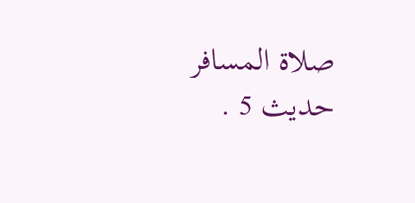صلاة المسافر حديث 5 .